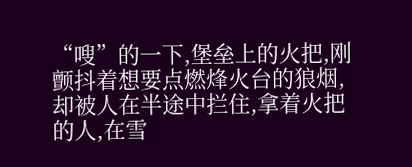“嗖”的一下,堡垒上的火把,刚颤抖着想要点燃烽火台的狼烟,却被人在半途中拦住,拿着火把的人,在雪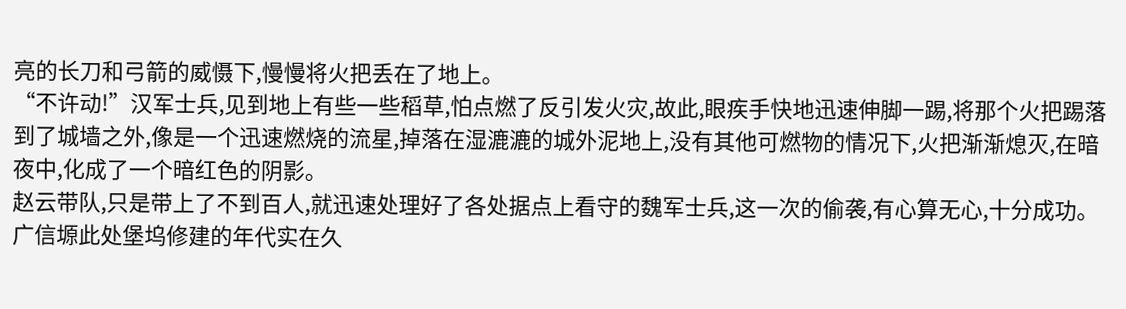亮的长刀和弓箭的威慑下,慢慢将火把丢在了地上。
“不许动!”汉军士兵,见到地上有些一些稻草,怕点燃了反引发火灾,故此,眼疾手快地迅速伸脚一踢,将那个火把踢落到了城墙之外,像是一个迅速燃烧的流星,掉落在湿漉漉的城外泥地上,没有其他可燃物的情况下,火把渐渐熄灭,在暗夜中,化成了一个暗红色的阴影。
赵云带队,只是带上了不到百人,就迅速处理好了各处据点上看守的魏军士兵,这一次的偷袭,有心算无心,十分成功。
广信塬此处堡坞修建的年代实在久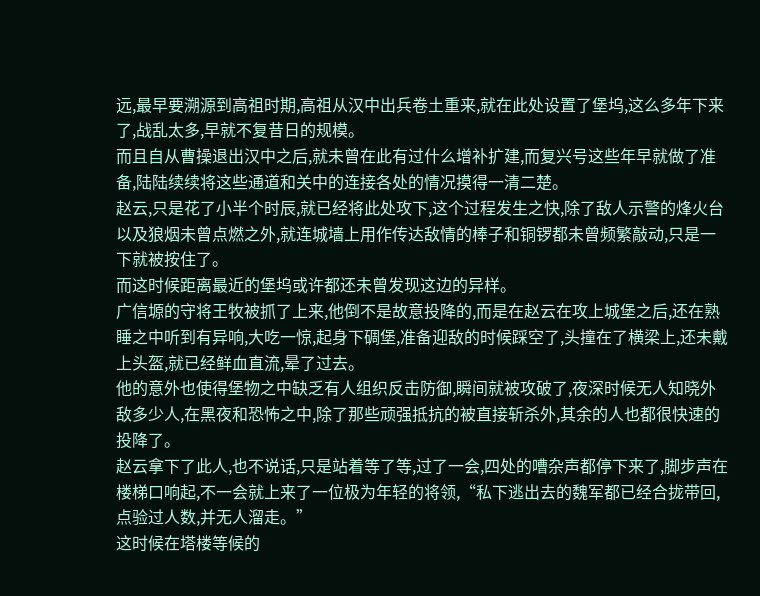远,最早要溯源到高祖时期,高祖从汉中出兵卷土重来,就在此处设置了堡坞,这么多年下来了,战乱太多,早就不复昔日的规模。
而且自从曹操退出汉中之后,就未曾在此有过什么增补扩建,而复兴号这些年早就做了准备,陆陆续续将这些通道和关中的连接各处的情况摸得一清二楚。
赵云,只是花了小半个时辰,就已经将此处攻下,这个过程发生之快,除了敌人示警的烽火台以及狼烟未曾点燃之外,就连城墙上用作传达敌情的棒子和铜锣都未曾频繁敲动,只是一下就被按住了。
而这时候距离最近的堡坞或许都还未曾发现这边的异样。
广信塬的守将王牧被抓了上来,他倒不是故意投降的,而是在赵云在攻上城堡之后,还在熟睡之中听到有异响,大吃一惊,起身下碉堡,准备迎敌的时候踩空了,头撞在了横梁上,还未戴上头盔,就已经鲜血直流,晕了过去。
他的意外也使得堡物之中缺乏有人组织反击防御,瞬间就被攻破了,夜深时候无人知晓外敌多少人,在黑夜和恐怖之中,除了那些顽强抵抗的被直接斩杀外,其余的人也都很快速的投降了。
赵云拿下了此人,也不说话,只是站着等了等,过了一会,四处的嘈杂声都停下来了,脚步声在楼梯口响起,不一会就上来了一位极为年轻的将领,“私下逃出去的魏军都已经合拢带回,点验过人数,并无人溜走。”
这时候在塔楼等候的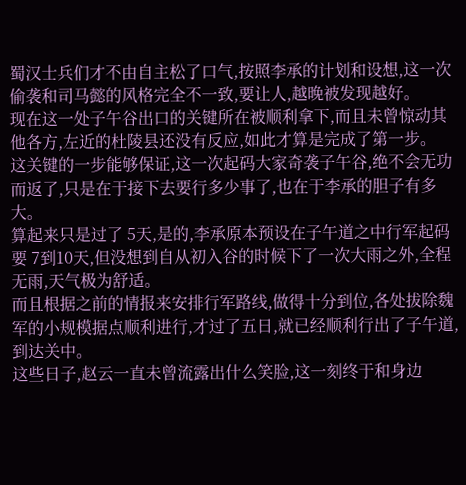蜀汉士兵们才不由自主松了口气,按照李承的计划和设想,这一次偷袭和司马懿的风格完全不一致,要让人,越晚被发现越好。
现在这一处子午谷出口的关键所在被顺利拿下,而且未曾惊动其他各方,左近的杜陵县还没有反应,如此才算是完成了第一步。
这关键的一步能够保证,这一次起码大家奇袭子午谷,绝不会无功而返了,只是在于接下去要行多少事了,也在于李承的胆子有多大。
算起来只是过了 5天,是的,李承原本预设在子午道之中行军起码要 7到10天,但没想到自从初入谷的时候下了一次大雨之外,全程无雨,天气极为舒适。
而且根据之前的情报来安排行军路线,做得十分到位,各处拔除魏军的小规模据点顺利进行,才过了五日,就已经顺利行出了子午道,到达关中。
这些日子,赵云一直未曾流露出什么笑脸,这一刻终于和身边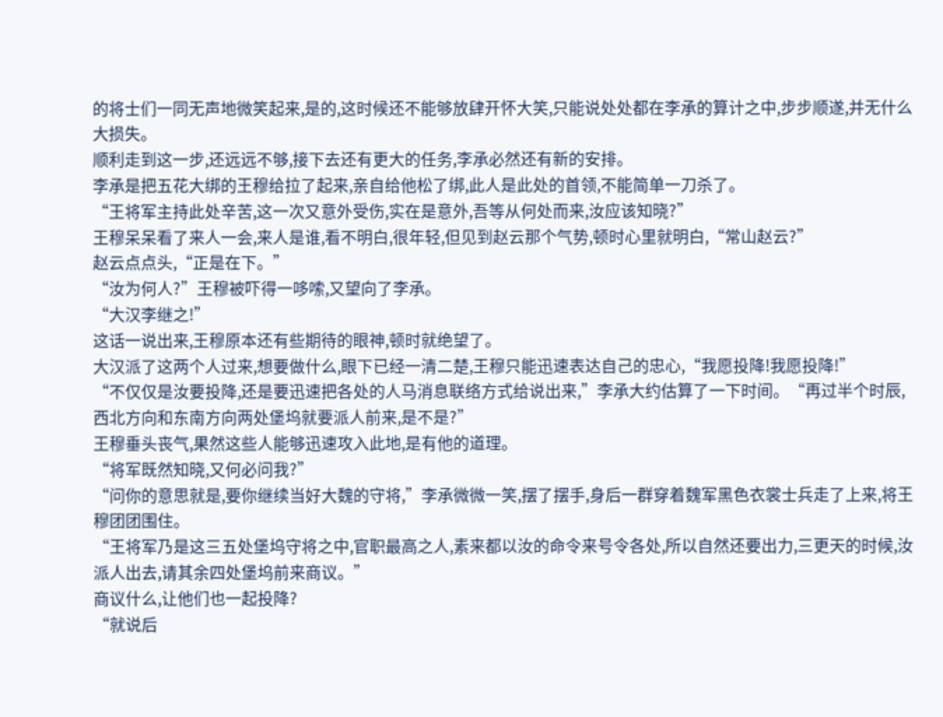的将士们一同无声地微笑起来,是的,这时候还不能够放肆开怀大笑,只能说处处都在李承的算计之中,步步顺遂,并无什么大损失。
顺利走到这一步,还远远不够,接下去还有更大的任务,李承必然还有新的安排。
李承是把五花大绑的王穆给拉了起来,亲自给他松了绑,此人是此处的首领,不能简单一刀杀了。
“王将军主持此处辛苦,这一次又意外受伤,实在是意外,吾等从何处而来,汝应该知晓?”
王穆呆呆看了来人一会,来人是谁,看不明白,很年轻,但见到赵云那个气势,顿时心里就明白,“常山赵云?”
赵云点点头,“正是在下。”
“汝为何人?”王穆被吓得一哆嗦,又望向了李承。
“大汉李继之!”
这话一说出来,王穆原本还有些期待的眼神,顿时就绝望了。
大汉派了这两个人过来,想要做什么,眼下已经一清二楚,王穆只能迅速表达自己的忠心,“我愿投降!我愿投降!”
“不仅仅是汝要投降,还是要迅速把各处的人马消息联络方式给说出来,”李承大约估算了一下时间。“再过半个时辰,西北方向和东南方向两处堡坞就要派人前来,是不是?”
王穆垂头丧气,果然这些人能够迅速攻入此地,是有他的道理。
“将军既然知晓,又何必问我?”
“问你的意思就是,要你继续当好大魏的守将,”李承微微一笑,摆了摆手,身后一群穿着魏军黑色衣裳士兵走了上来,将王穆团团围住。
“王将军乃是这三五处堡坞守将之中,官职最高之人,素来都以汝的命令来号令各处,所以自然还要出力,三更天的时候,汝派人出去,请其余四处堡坞前来商议。”
商议什么,让他们也一起投降?
“就说后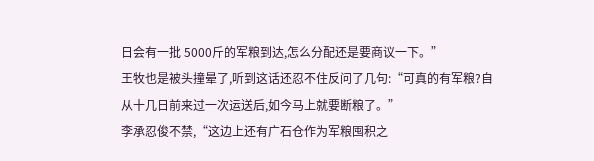日会有一批 5000斤的军粮到达,怎么分配还是要商议一下。”
王牧也是被头撞晕了,听到这话还忍不住反问了几句:“可真的有军粮?自从十几日前来过一次运送后,如今马上就要断粮了。”
李承忍俊不禁,“这边上还有广石仓作为军粮囤积之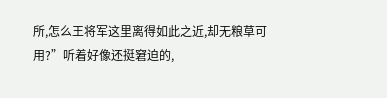所,怎么王将军这里离得如此之近,却无粮草可用?”听着好像还挺窘迫的,